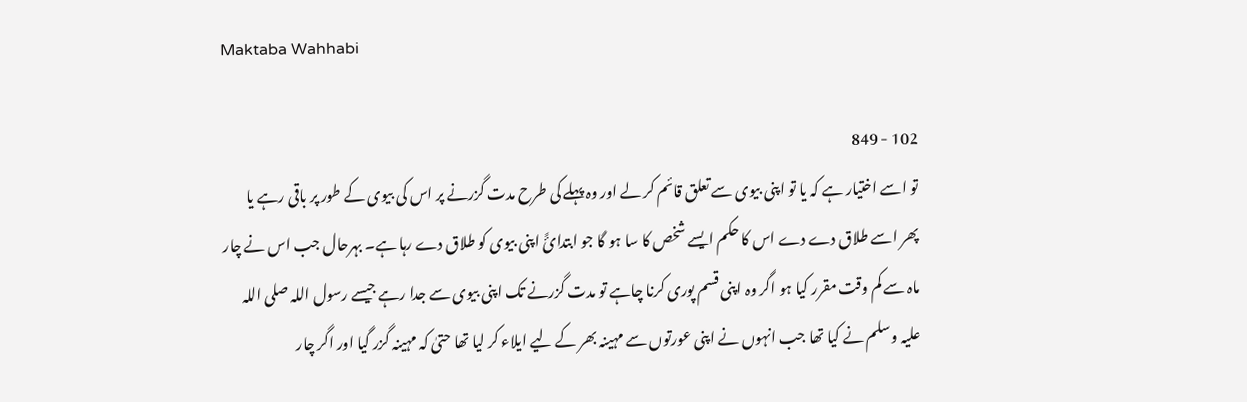Maktaba Wahhabi

102 - 849
تو اسے اختیار ہے کہ یا تو اپنی بیوی سے تعلق قائم کر لے اور وہ پہلے کی طرح مدت گزرنے پر اس کی بیوی کے طور پر باقی رہے یا پھر اسے طلاق دے دے اس کا حکم ایسے شخص کا سا ہو گا جو ابتدائً اپنی بیوی کو طلاق دے رہا ہے۔ بہرحال جب اس نے چار ماہ سے کم وقت مقرر کیا ہو اگر وہ اپنی قسم پوری کرنا چاہے تو مدت گزرنے تک اپنی بیوی سے جدا رہے جیسے رسول اللہ صلی اللہ علیہ وسلم نے کیا تھا جب انہوں نے اپنی عورتوں سے مہینہ بھر کے لیے ایلاء کر لیا تھا حتیٰ کہ مہینہ گزر گیا اور اگر چار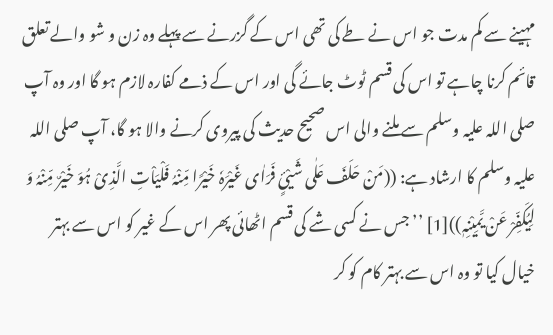مہینے سے کم مدت جو اس نے طے کی تھی اس کے گزرنے سے پہلے وہ زن و شو والے تعلق قائم کرنا چاہے تو اس کی قسم ٹوٹ جائے گی اور اس کے ذمے کفارہ لازم ہو گا اور وہ آپ صلی اللہ علیہ وسلم سے ملنے والی اس صحیح حدیث کی پیروی کرنے والا ہو گا، آپ صلی اللہ علیہ وسلم کا ارشاد ہے: ((مَنْ حَلَفَ عَلٰی شَیْئٍ فَرَاٰی غَیْرَہٗ خَیْرًا مِّنْہُ فَلْیَاْتِ الَّذِیْ ہُوَ خَیْرٌ مِّنْہُ وَ لِیُکَفِّرْ عَنْ یَّمِیْنِہٖ))[1] ’’جس نے کسی شے کی قسم اٹھائی پھر اس کے غیر کو اس سے بہتر خیال کیا تو وہ اس سے بہتر کام کو کر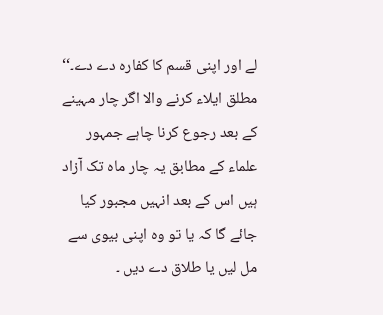لے اور اپنی قسم کا کفارہ دے دے۔‘‘ مطلق ایلاء کرنے والا اگر چار مہینے کے بعد رجوع کرنا چاہے جمہور علماء کے مطابق یہ چار ماہ تک آزاد ہیں اس کے بعد انہیں مجبور کیا جائے گا کہ یا تو وہ اپنی بیوی سے مل لیں یا طلاق دے دیں ۔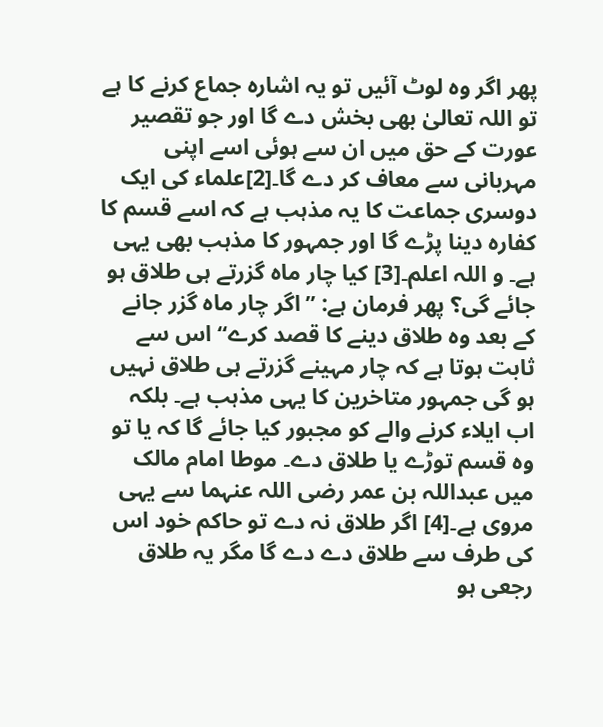پھر اگر وہ لوٹ آئیں تو یہ اشارہ جماع کرنے کا ہے تو اللہ تعالیٰ بھی بخش دے گا اور جو تقصیر عورت کے حق میں ان سے ہوئی اسے اپنی مہربانی سے معاف کر دے گا۔[2]علماء کی ایک دوسری جماعت کا یہ مذہب ہے کہ اسے قسم کا کفارہ دینا پڑے گا اور جمہور کا مذہب بھی یہی ہے۔ و اللہ اعلم۔[3] کیا چار ماہ گزرتے ہی طلاق ہو جائے گی؟ پھر فرمان ہے: ’’اگر چار ماہ گزر جانے کے بعد وہ طلاق دینے کا قصد کرے‘‘ اس سے ثابت ہوتا ہے کہ چار مہینے گزرتے ہی طلاق نہیں ہو گی جمہور متاخرین کا یہی مذہب ہے۔ بلکہ اب ایلاء کرنے والے کو مجبور کیا جائے گا کہ یا تو وہ قسم توڑے یا طلاق دے۔ موطا امام مالک میں عبداللہ بن عمر رضی اللہ عنہما سے یہی مروی ہے۔[4] اگر طلاق نہ دے تو حاکم خود اس کی طرف سے طلاق دے دے گا مگر یہ طلاق رجعی ہو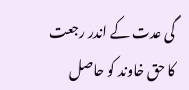گی عدت کے اندر رجعت کا حق خاوند کو حاصل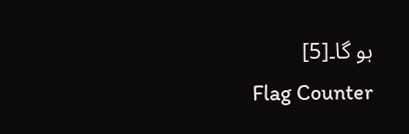ہو گا۔[5]
Flag Counter